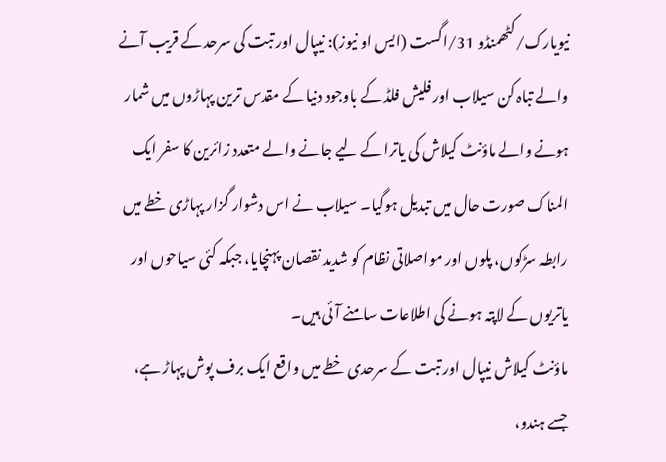نیویارک/کٹھمنڈو 31/اگست (ایس او نیوز): نیپال اور تبت کی سرحد کے قریب آنے والے تباہ کن سیلاب اور فلیش فلڈ کے باوجود دنیا کے مقدس ترین پہاڑوں میں شمار ہونے والے ماؤنٹ کیلاش کی یاترا کے لیے جانے والے متعدد زائرین کا سفر ایک المناک صورت حال میں تبدیل ہوگیا۔ سیلاب نے اس دشوار گزار پہاڑی خطے میں رابطہ سڑکوں، پلوں اور مواصلاتی نظام کو شدید نقصان پہنچایا، جبکہ کئی سیاحوں اور یاتریوں کے لاپتہ ہونے کی اطلاعات سامنے آئی ہیں۔
ماؤنٹ کیلاش نیپال اور تبت کے سرحدی خطے میں واقع ایک برف پوش پہاڑ ہے، جسے ہندو،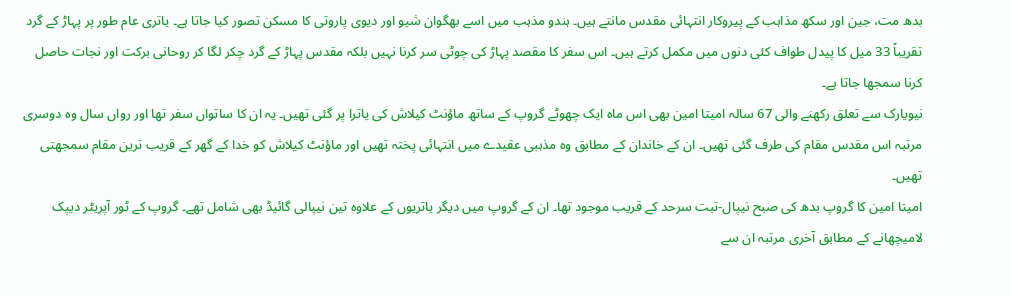بدھ مت، جین اور سکھ مذاہب کے پیروکار انتہائی مقدس مانتے ہیں۔ ہندو مذہب میں اسے بھگوان شیو اور دیوی پاروتی کا مسکن تصور کیا جاتا ہے۔ یاتری عام طور پر پہاڑ کے گرد تقریباً 33 میل کا پیدل طواف کئی دنوں میں مکمل کرتے ہیں۔ اس سفر کا مقصد پہاڑ کی چوٹی سر کرنا نہیں بلکہ مقدس پہاڑ کے گرد چکر لگا کر روحانی برکت اور نجات حاصل کرنا سمجھا جاتا ہے۔
نیویارک سے تعلق رکھنے والی 67 سالہ امیتا امین بھی اس ماہ ایک چھوٹے گروپ کے ساتھ ماؤنٹ کیلاش کی یاترا پر گئی تھیں۔ یہ ان کا ساتواں سفر تھا اور رواں سال وہ دوسری مرتبہ اس مقدس مقام کی طرف گئی تھیں۔ ان کے خاندان کے مطابق وہ مذہبی عقیدے میں انتہائی پختہ تھیں اور ماؤنٹ کیلاش کو خدا کے گھر کے قریب ترین مقام سمجھتی تھیں۔
امیتا امین کا گروپ بدھ کی صبح نیپال-تبت سرحد کے قریب موجود تھا۔ ان کے گروپ میں دیگر یاتریوں کے علاوہ تین نیپالی گائیڈ بھی شامل تھے۔ گروپ کے ٹور آپریٹر دیپک لامیچھانے کے مطابق آخری مرتبہ ان سے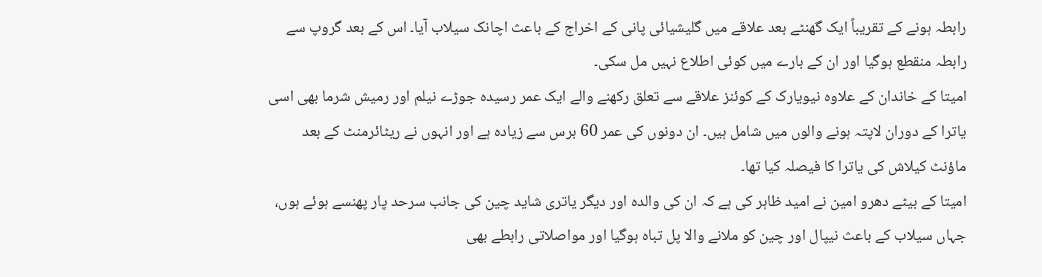رابطہ ہونے کے تقریباً ایک گھنٹے بعد علاقے میں گلیشیائی پانی کے اخراج کے باعث اچانک سیلاب آیا۔ اس کے بعد گروپ سے رابطہ منقطع ہوگیا اور ان کے بارے میں کوئی اطلاع نہیں مل سکی۔
امیتا کے خاندان کے علاوہ نیویارک کے کوئنز علاقے سے تعلق رکھنے والے ایک عمر رسیدہ جوڑے نیلم اور رمیش شرما بھی اسی یاترا کے دوران لاپتہ ہونے والوں میں شامل ہیں۔ ان دونوں کی عمر 60 برس سے زیادہ ہے اور انہوں نے ریٹائرمنٹ کے بعد ماؤنٹ کیلاش کی یاترا کا فیصلہ کیا تھا۔
امیتا کے بیٹے دھرو امین نے امید ظاہر کی ہے کہ ان کی والدہ اور دیگر یاتری شاید چین کی جانب سرحد پار پھنسے ہوئے ہوں، جہاں سیلاب کے باعث نیپال اور چین کو ملانے والا پل تباہ ہوگیا اور مواصلاتی رابطے بھی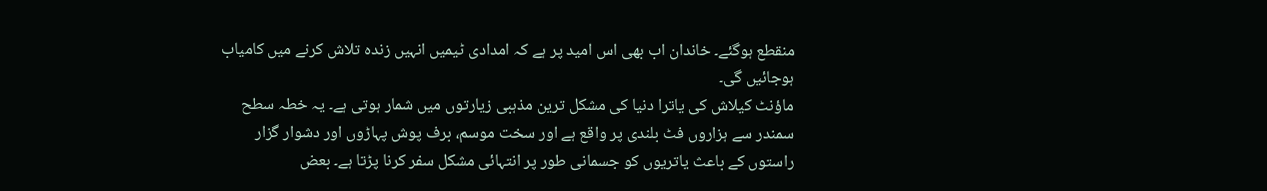منقطع ہوگئے۔ خاندان اب بھی اس امید پر ہے کہ امدادی ٹیمیں انہیں زندہ تلاش کرنے میں کامیاب ہوجائیں گی۔
ماؤنٹ کیلاش کی یاترا دنیا کی مشکل ترین مذہبی زیارتوں میں شمار ہوتی ہے۔ یہ خطہ سطح سمندر سے ہزاروں فٹ بلندی پر واقع ہے اور سخت موسم، برف پوش پہاڑوں اور دشوار گزار راستوں کے باعث یاتریوں کو جسمانی طور پر انتہائی مشکل سفر کرنا پڑتا ہے۔ بعض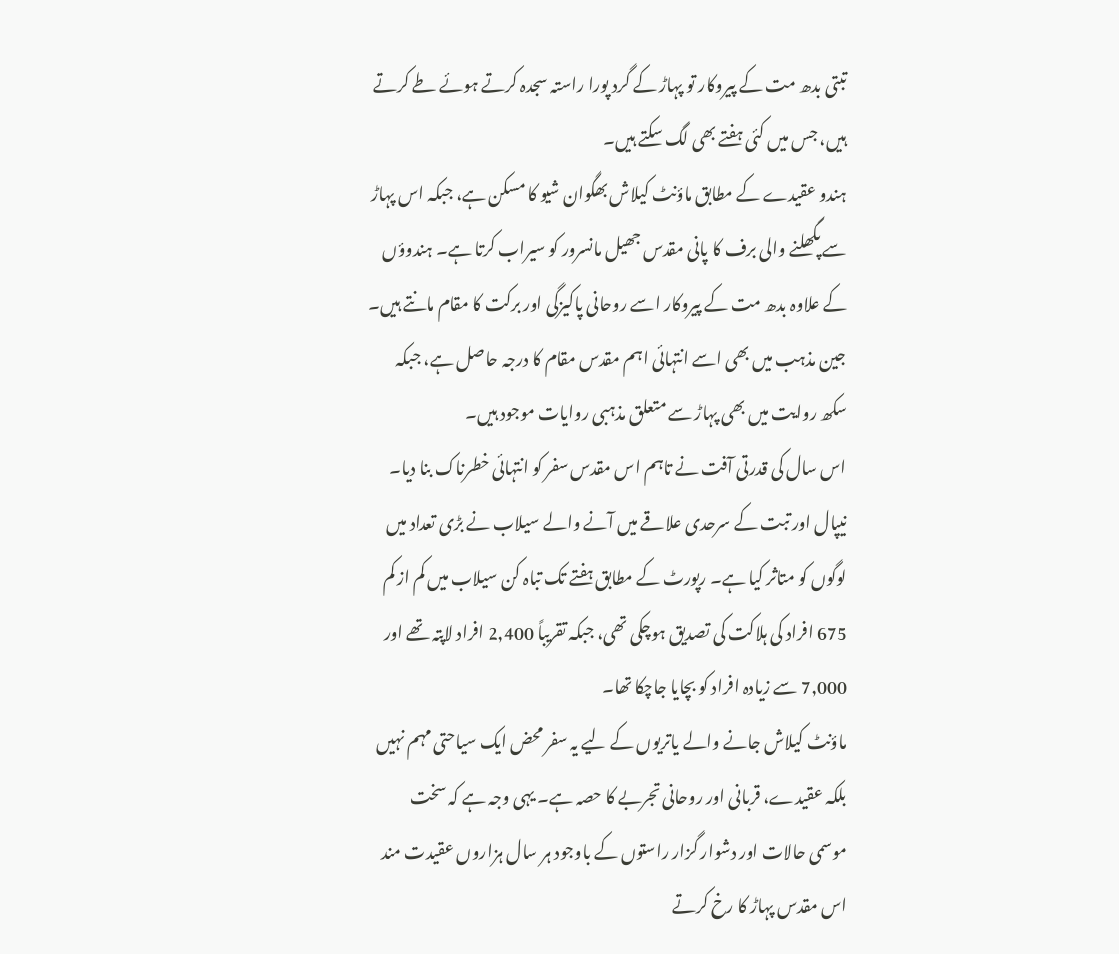تبتی بدھ مت کے پیروکار تو پہاڑ کے گرد پورا راستہ سجدہ کرتے ہوئے طے کرتے ہیں، جس میں کئی ہفتے بھی لگ سکتے ہیں۔
ہندو عقیدے کے مطابق ماؤنٹ کیلاش بھگوان شیو کا مسکن ہے، جبکہ اس پہاڑ سے پگھلنے والی برف کا پانی مقدس جھیل مانسرور کو سیراب کرتا ہے۔ ہندوؤں کے علاوہ بدھ مت کے پیروکار اسے روحانی پاکیزگی اور برکت کا مقام مانتے ہیں۔ جین مذہب میں بھی اسے انتہائی اہم مقدس مقام کا درجہ حاصل ہے، جبکہ سکھ روایت میں بھی پہاڑ سے متعلق مذہبی روایات موجود ہیں۔
اس سال کی قدرتی آفت نے تاہم اس مقدس سفر کو انتہائی خطرناک بنا دیا۔ نیپال اور تبت کے سرحدی علاقے میں آنے والے سیلاب نے بڑی تعداد میں لوگوں کو متاثر کیا ہے۔ رپورٹ کے مطابق ہفتے تک تباہ کن سیلاب میں کم از کم 675 افراد کی ہلاکت کی تصدیق ہوچکی تھی، جبکہ تقریباً 2,400 افراد لاپتہ تھے اور 7,000 سے زیادہ افراد کو بچایا جاچکا تھا۔
ماؤنٹ کیلاش جانے والے یاتریوں کے لیے یہ سفر محض ایک سیاحتی مہم نہیں بلکہ عقیدے، قربانی اور روحانی تجربے کا حصہ ہے۔ یہی وجہ ہے کہ سخت موسمی حالات اور دشوار گزار راستوں کے باوجود ہر سال ہزاروں عقیدت مند اس مقدس پہاڑ کا رخ کرتے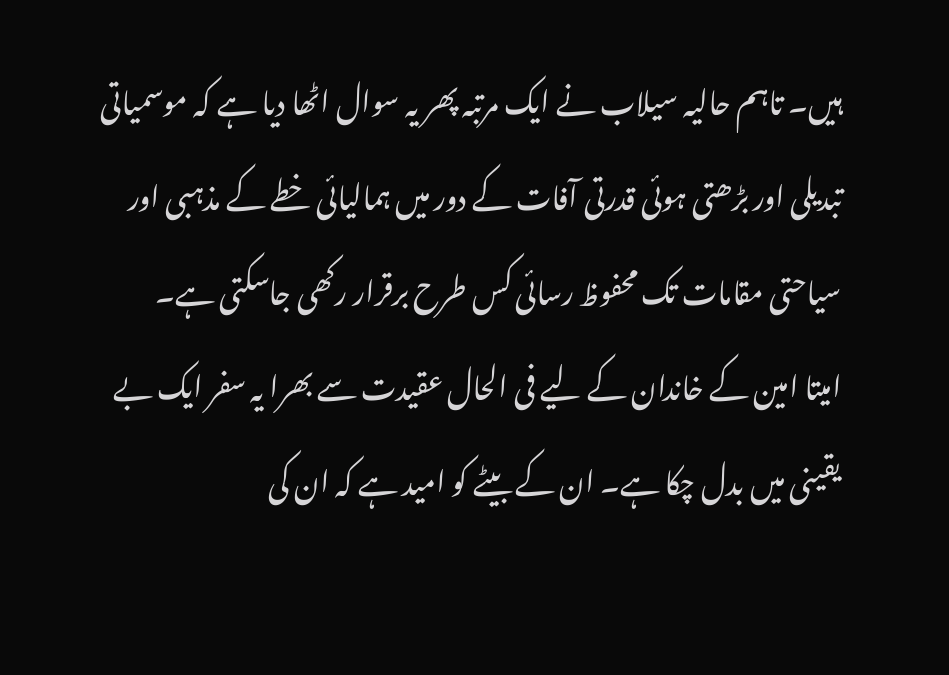ہیں۔ تاہم حالیہ سیلاب نے ایک مرتبہ پھر یہ سوال اٹھا دیا ہے کہ موسمیاتی تبدیلی اور بڑھتی ہوئی قدرتی آفات کے دور میں ہمالیائی خطے کے مذہبی اور سیاحتی مقامات تک محفوظ رسائی کس طرح برقرار رکھی جاسکتی ہے۔
امیتا امین کے خاندان کے لیے فی الحال عقیدت سے بھرا یہ سفر ایک بے یقینی میں بدل چکا ہے۔ ان کے بیٹے کو امید ہے کہ ان کی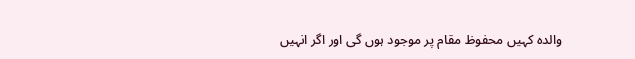والدہ کہیں محفوظ مقام پر موجود ہوں گی اور اگر انہیں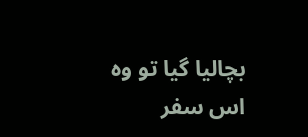بچالیا گیا تو وہ اس سفر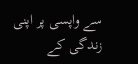سے واپسی پر اپنی زندگی کے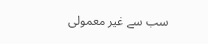سب سے غیر معمولی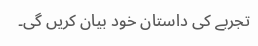تجربے کی داستان خود بیان کریں گی۔